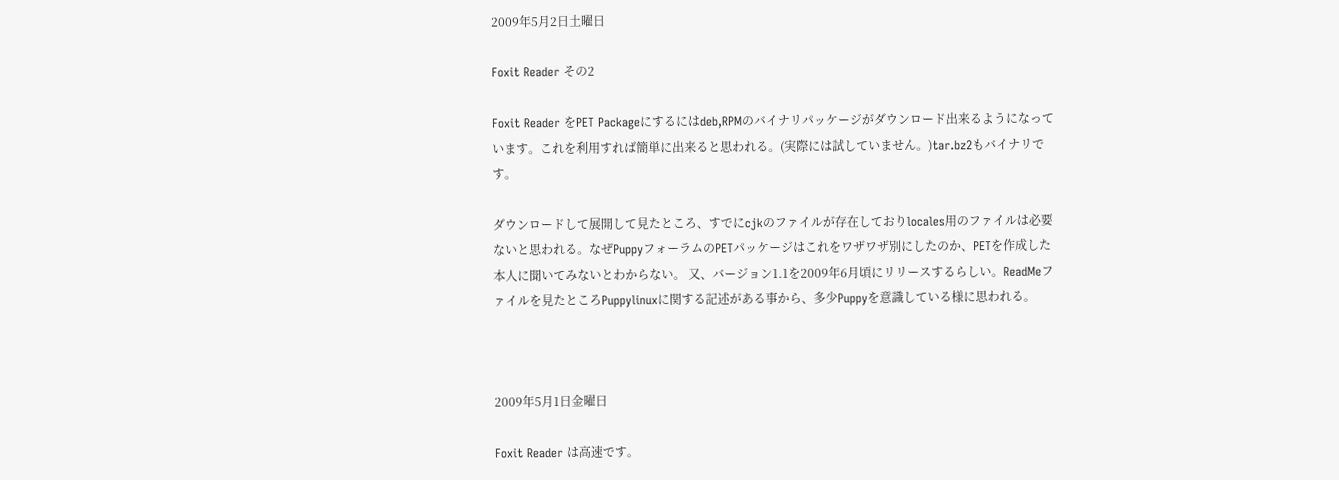2009年5月2日土曜日

Foxit Reader その2

Foxit Reader をPET Packageにするにはdeb,RPMのバイナリパッケージがダウンロード出来るようになっています。これを利用すれば簡単に出来ると思われる。(実際には試していません。)tar.bz2もバイナリです。

ダウンロードして展開して見たところ、すでにcjkのファイルが存在しておりlocales用のファイルは必要ないと思われる。なぜPuppyフォーラムのPETパッケージはこれをワザワザ別にしたのか、PETを作成した本人に聞いてみないとわからない。 又、バージョン1.1を2009年6月頃にリリースするらしい。ReadMeファイルを見たところPuppylinuxに関する記述がある事から、多少Puppyを意識している様に思われる。



2009年5月1日金曜日

Foxit Reader は高速です。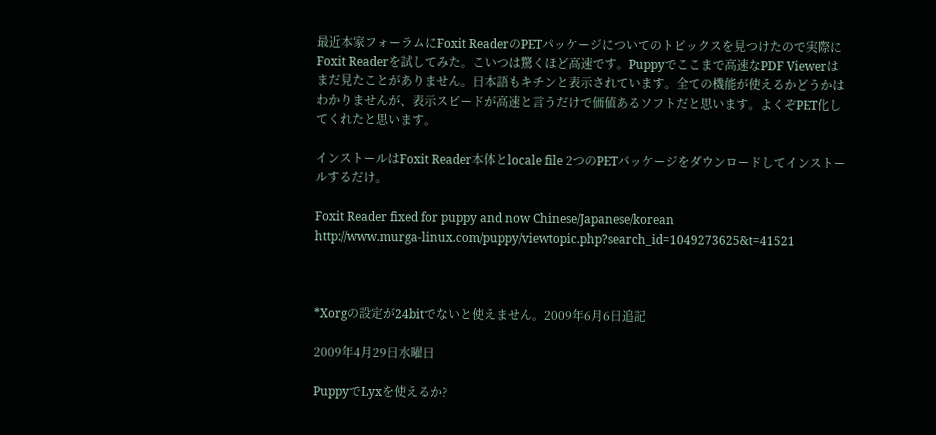最近本家フォーラムにFoxit ReaderのPETパッケージについてのトピックスを見つけたので実際にFoxit Readerを試してみた。こいつは驚くほど高速です。Puppyでここまで高速なPDF Viewerはまだ見たことがありません。日本語もキチンと表示されています。全ての機能が使えるかどうかはわかりませんが、表示スピードが高速と言うだけで価値あるソフトだと思います。よくぞPET化してくれたと思います。

インストールはFoxit Reader本体とlocale file 2つのPETパッケージをダウンロードしてインストールするだけ。

Foxit Reader fixed for puppy and now Chinese/Japanese/korean
http://www.murga-linux.com/puppy/viewtopic.php?search_id=1049273625&t=41521



*Xorgの設定が24bitでないと使えません。2009年6月6日追記

2009年4月29日水曜日

PuppyでLyxを使えるか?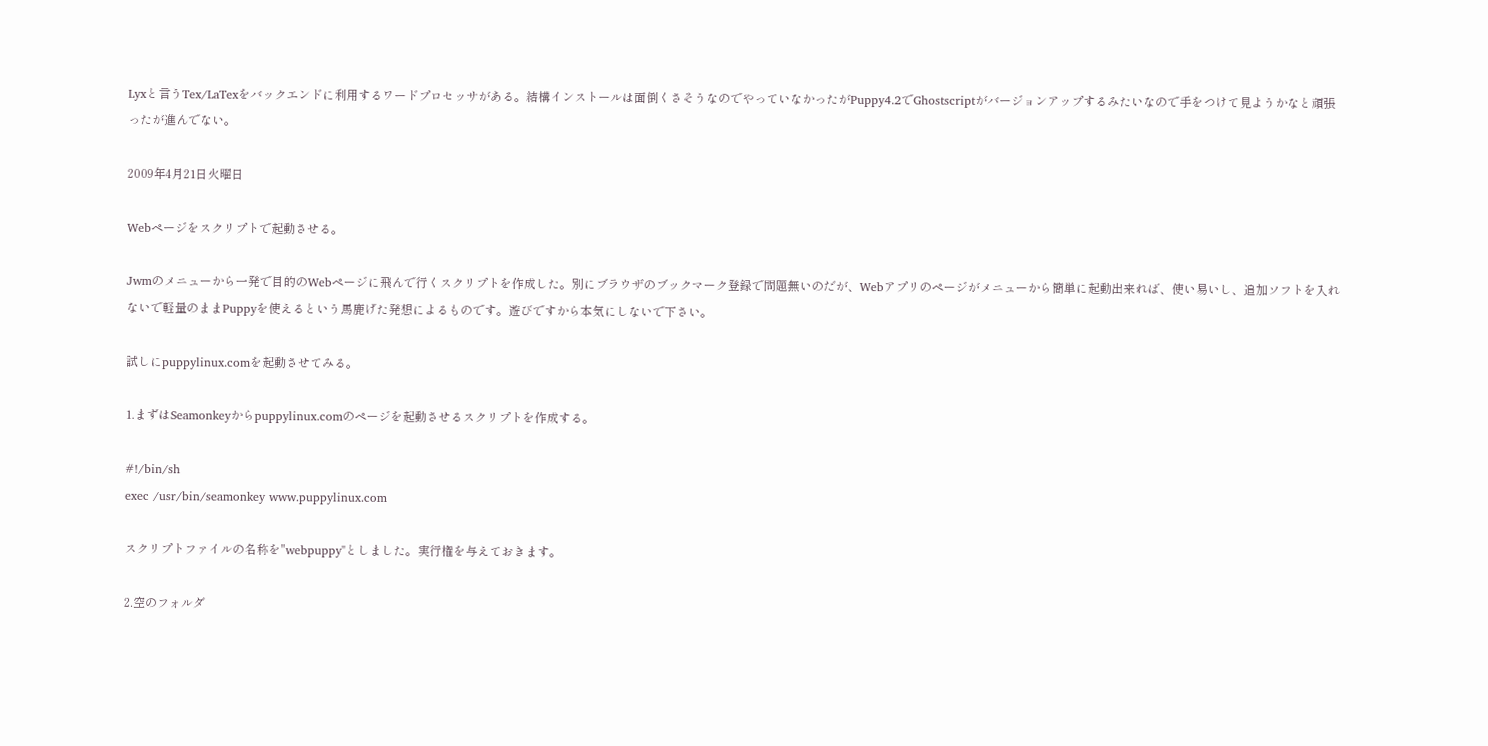Lyxと言うTex/LaTexをバックエンドに利用するワードプロセッサがある。結構インストールは面倒くさそうなのでやっていなかったがPuppy4.2でGhostscriptがバージョンアップするみたいなので手をつけて見ようかなと頑張ったが進んでない。

2009年4月21日火曜日

Webページをスクリプトで起動させる。

Jwmのメニューから一発で目的のWebページに飛んで行くスクリプトを作成した。別にブラウザのブックマーク登録で問題無いのだが、Webアプリのページがメニューから簡単に起動出来れば、使い易いし、追加ソフトを入れないで軽量のままPuppyを使えるという馬鹿げた発想によるものです。遊びですから本気にしないで下さい。

試しにpuppylinux.comを起動させてみる。

1.まずはSeamonkeyからpuppylinux.comのページを起動させるスクリプトを作成する。

#!/bin/sh
exec /usr/bin/seamonkey www.puppylinux.com

スクリプトファイルの名称を"webpuppy"としました。実行権を与えておきます。

2.空のフォルダ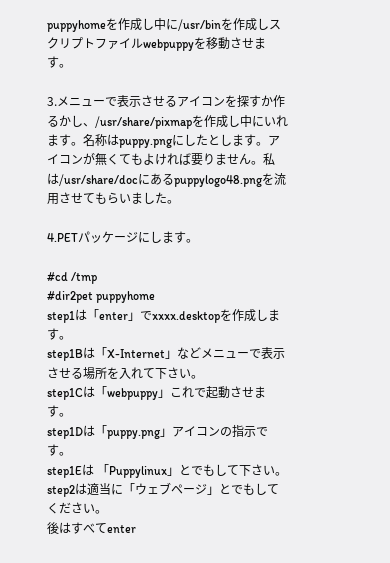puppyhomeを作成し中に/usr/binを作成しスクリプトファイルwebpuppyを移動させます。

3.メニューで表示させるアイコンを探すか作るかし、/usr/share/pixmapを作成し中にいれます。名称はpuppy.pngにしたとします。アイコンが無くてもよければ要りません。私は/usr/share/docにあるpuppylogo48.pngを流用させてもらいました。

4.PETパッケージにします。

#cd /tmp
#dir2pet puppyhome
step1は「enter」でxxxx.desktopを作成します。
step1Bは「X-Internet」などメニューで表示させる場所を入れて下さい。
step1Cは「webpuppy」これで起動させます。
step1Dは「puppy.png」アイコンの指示です。
step1Eは 「Puppylinux」とでもして下さい。
step2は適当に「ウェブページ」とでもしてください。
後はすべてenter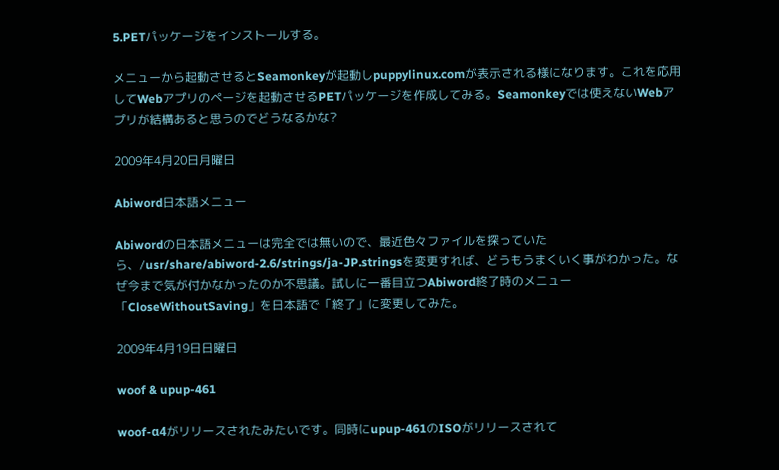5.PETパッケージをインストールする。

メニューから起動させるとSeamonkeyが起動しpuppylinux.comが表示される様になります。これを応用してWebアプリのページを起動させるPETパッケージを作成してみる。Seamonkeyでは使えないWebアプリが結構あると思うのでどうなるかな?

2009年4月20日月曜日

Abiword日本語メニュー

Abiwordの日本語メニューは完全では無いので、最近色々ファイルを探っていたら、/usr/share/abiword-2.6/strings/ja-JP.stringsを変更すれば、どうもうまくいく事がわかった。なぜ今まで気が付かなかったのか不思議。試しに一番目立つAbiword終了時のメニュー「CloseWithoutSaving」を日本語で「終了」に変更してみた。

2009年4月19日日曜日

woof & upup-461

woof-α4がリリースされたみたいです。同時にupup-461のISOがリリースされて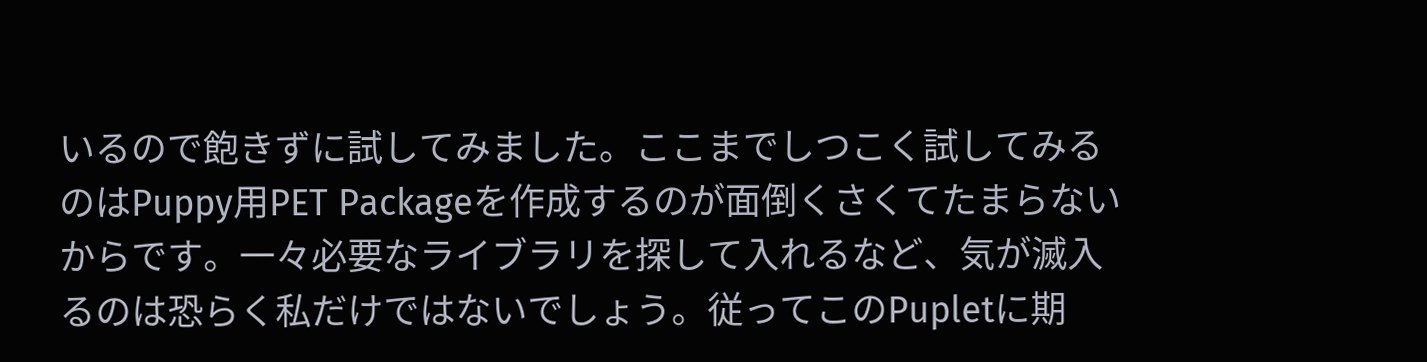いるので飽きずに試してみました。ここまでしつこく試してみるのはPuppy用PET Packageを作成するのが面倒くさくてたまらないからです。一々必要なライブラリを探して入れるなど、気が滅入るのは恐らく私だけではないでしょう。従ってこのPupletに期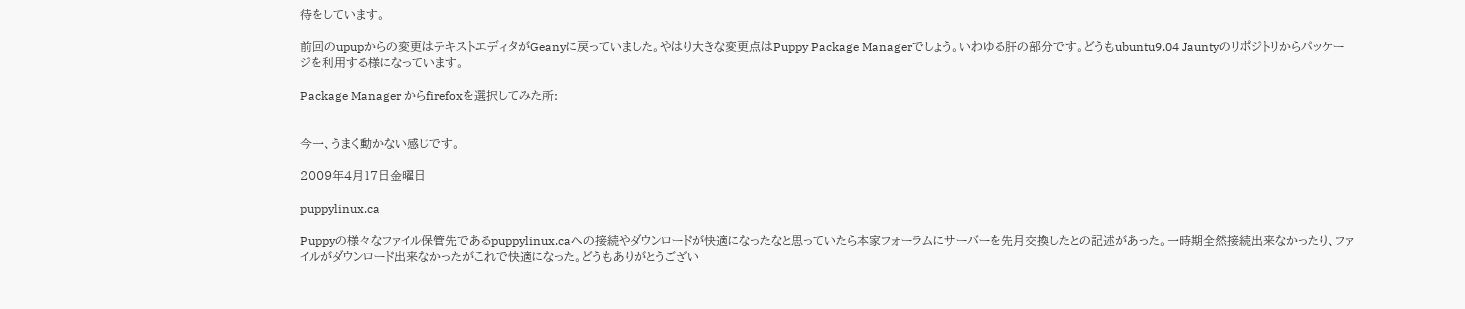待をしています。

前回のupupからの変更はテキストエディタがGeanyに戻っていました。やはり大きな変更点はPuppy Package Managerでしょう。いわゆる肝の部分です。どうもubuntu9.04 Jauntyのリポジトリからパッケージを利用する様になっています。

Package Manager からfirefoxを選択してみた所:


今一、うまく動かない感じです。

2009年4月17日金曜日

puppylinux.ca

Puppyの様々なファイル保管先であるpuppylinux.caへの接続やダウンロードが快適になったなと思っていたら本家フォーラムにサーバーを先月交換したとの記述があった。一時期全然接続出来なかったり、ファイルがダウンロード出来なかったがこれで快適になった。どうもありがとうござい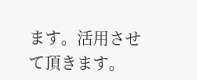ます。活用させて頂きます。